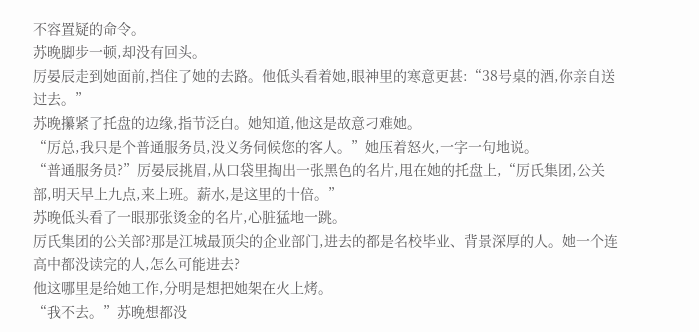不容置疑的命令。
苏晚脚步一顿,却没有回头。
厉晏辰走到她面前,挡住了她的去路。他低头看着她,眼神里的寒意更甚:“38号桌的酒,你亲自送过去。”
苏晚攥紧了托盘的边缘,指节泛白。她知道,他这是故意刁难她。
“厉总,我只是个普通服务员,没义务伺候您的客人。”她压着怒火,一字一句地说。
“普通服务员?”厉晏辰挑眉,从口袋里掏出一张黑色的名片,甩在她的托盘上,“厉氏集团,公关部,明天早上九点,来上班。薪水,是这里的十倍。”
苏晚低头看了一眼那张烫金的名片,心脏猛地一跳。
厉氏集团的公关部?那是江城最顶尖的企业部门,进去的都是名校毕业、背景深厚的人。她一个连高中都没读完的人,怎么可能进去?
他这哪里是给她工作,分明是想把她架在火上烤。
“我不去。”苏晚想都没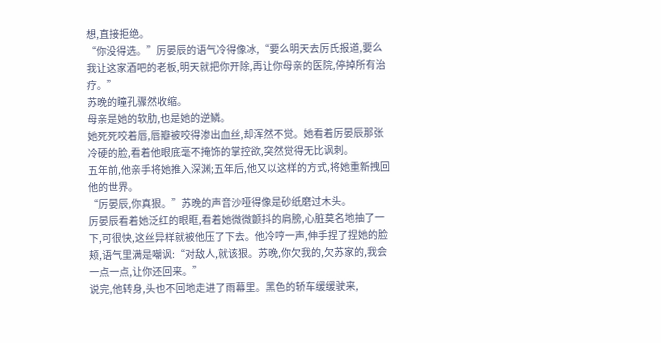想,直接拒绝。
“你没得选。”厉晏辰的语气冷得像冰,“要么明天去厉氏报道,要么我让这家酒吧的老板,明天就把你开除,再让你母亲的医院,停掉所有治疗。”
苏晚的瞳孔骤然收缩。
母亲是她的软肋,也是她的逆鳞。
她死死咬着唇,唇瓣被咬得渗出血丝,却浑然不觉。她看着厉晏辰那张冷硬的脸,看着他眼底毫不掩饰的掌控欲,突然觉得无比讽刺。
五年前,他亲手将她推入深渊;五年后,他又以这样的方式,将她重新拽回他的世界。
“厉晏辰,你真狠。”苏晚的声音沙哑得像是砂纸磨过木头。
厉晏辰看着她泛红的眼眶,看着她微微颤抖的肩膀,心脏莫名地抽了一下,可很快,这丝异样就被他压了下去。他冷哼一声,伸手捏了捏她的脸颊,语气里满是嘲讽:“对敌人,就该狠。苏晚,你欠我的,欠苏家的,我会一点一点,让你还回来。”
说完,他转身,头也不回地走进了雨幕里。黑色的轿车缓缓驶来,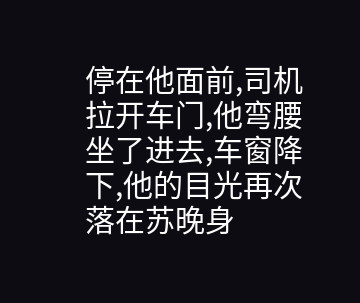停在他面前,司机拉开车门,他弯腰坐了进去,车窗降下,他的目光再次落在苏晚身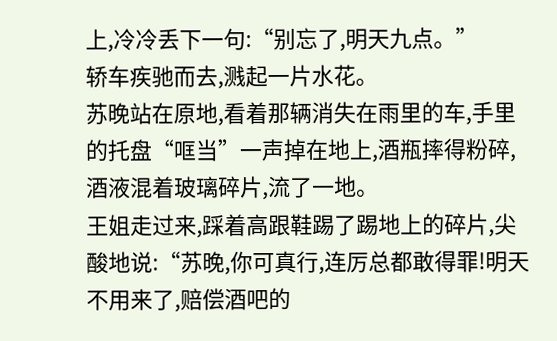上,冷冷丢下一句:“别忘了,明天九点。”
轿车疾驰而去,溅起一片水花。
苏晚站在原地,看着那辆消失在雨里的车,手里的托盘“哐当”一声掉在地上,酒瓶摔得粉碎,酒液混着玻璃碎片,流了一地。
王姐走过来,踩着高跟鞋踢了踢地上的碎片,尖酸地说:“苏晚,你可真行,连厉总都敢得罪!明天不用来了,赔偿酒吧的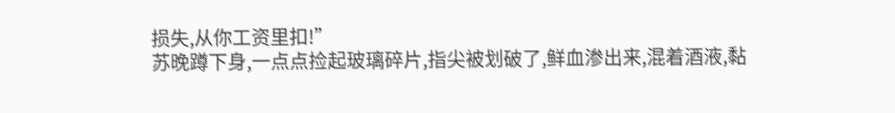损失,从你工资里扣!”
苏晚蹲下身,一点点捡起玻璃碎片,指尖被划破了,鲜血渗出来,混着酒液,黏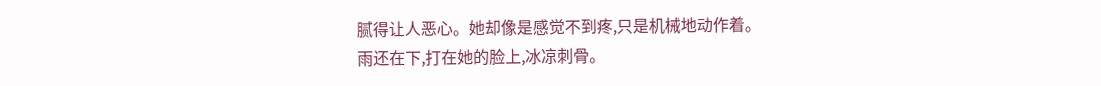腻得让人恶心。她却像是感觉不到疼,只是机械地动作着。
雨还在下,打在她的脸上,冰凉刺骨。